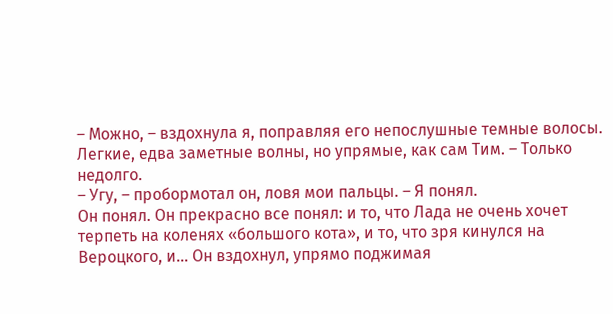– Можно, – вздохнула я, поправляя его непослушные темные волосы. Легкие, едва заметные волны, но упрямые, как сам Тим. – Только недолго.
– Угу, – пробормотал он, ловя мои пальцы. – Я понял.
Он понял. Он прекрасно все понял: и то, что Лада не очень хочет терпеть на коленях «большого кота», и то, что зря кинулся на Вероцкого, и… Он вздохнул, упрямо поджимая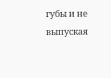губы и не выпуская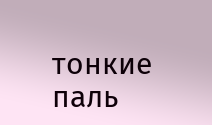тонкие паль